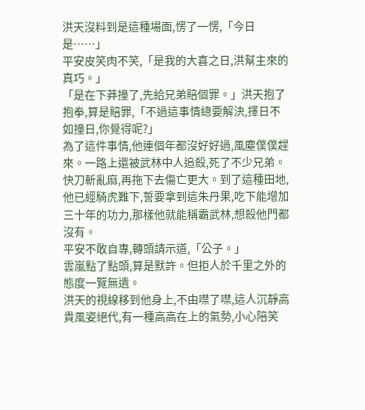洪天沒料到是這種場面,愣了一愣,「今日是……」
平安皮笑肉不笑,「是我的大喜之日,洪幫主來的真巧。」
「是在下莽撞了,先給兄弟賠個罪。」洪天抱了抱拳,算是賠罪,「不過這事情總要解決,擇日不如撞日,你覺得呢?」
為了這件事情,他連個年都沒好好過,風塵僕僕趕來。一路上還被武林中人追殺,死了不少兄弟。快刀斬亂麻,再拖下去傷亡更大。到了這種田地,他已經騎虎難下,誓要拿到這朱丹果,吃下能增加三十年的功力,那樣他就能稱霸武林,想殺他門都沒有。
平安不敢自專,轉頭請示道,「公子。」
雲嵐點了點頭,算是默許。但拒人於千里之外的態度一覽無遺。
洪天的視線移到他身上,不由噤了噤,這人沉靜高貴風姿絕代,有一種高高在上的氣勢,小心陪笑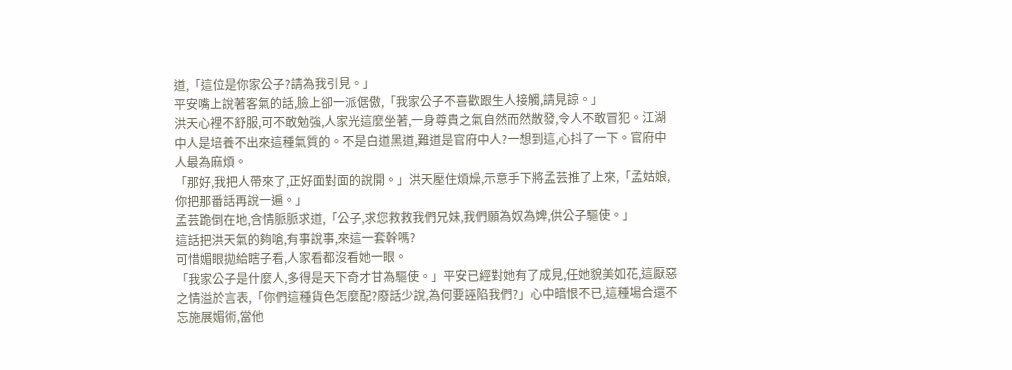道,「這位是你家公子?請為我引見。」
平安嘴上說著客氣的話,臉上卻一派倨傲,「我家公子不喜歡跟生人接觸,請見諒。」
洪天心裡不舒服,可不敢勉強,人家光這麼坐著,一身尊貴之氣自然而然散發,令人不敢冒犯。江湖中人是培養不出來這種氣質的。不是白道黑道,難道是官府中人?一想到這,心抖了一下。官府中人最為麻煩。
「那好,我把人帶來了,正好面對面的說開。」洪天壓住煩燥,示意手下將孟芸推了上來,「孟姑娘,你把那番話再說一遍。」
孟芸跪倒在地,含情脈脈求道,「公子,求您救救我們兄妹,我們願為奴為婢,供公子驅使。」
這話把洪天氣的夠嗆,有事說事,來這一套幹嗎?
可惜媚眼拋給瞎子看,人家看都沒看她一眼。
「我家公子是什麼人,多得是天下奇才甘為驅使。」平安已經對她有了成見,任她貌美如花,這厭惡之情溢於言表,「你們這種貨色怎麼配?廢話少說,為何要誣陷我們?」心中暗恨不已,這種場合還不忘施展媚術,當他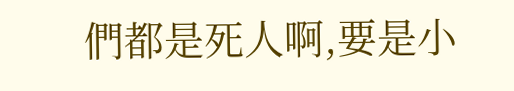們都是死人啊,要是小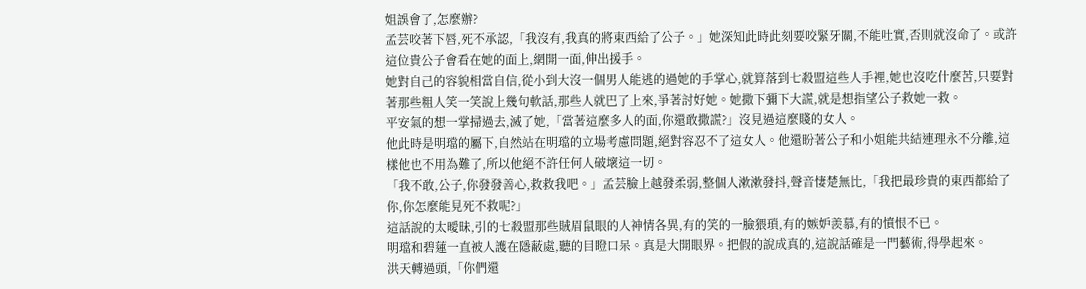姐誤會了,怎麼辦?
孟芸咬著下唇,死不承認,「我沒有,我真的將東西給了公子。」她深知此時此刻要咬緊牙關,不能吐實,否則就沒命了。或許這位貴公子會看在她的面上,網開一面,伸出援手。
她對自己的容貌相當自信,從小到大沒一個男人能逃的過她的手掌心,就算落到七殺盟這些人手裡,她也沒吃什麼苦,只要對著那些粗人笑一笑說上幾句軟話,那些人就巴了上來,爭著討好她。她撒下彌下大謊,就是想指望公子救她一救。
平安氣的想一掌掃過去,滅了她,「當著這麼多人的面,你還敢撒謊?」沒見過這麼賤的女人。
他此時是明璫的屬下,自然站在明璫的立場考慮問題,絕對容忍不了這女人。他還盼著公子和小姐能共結連理永不分離,這樣他也不用為難了,所以他絕不許任何人破壞這一切。
「我不敢,公子,你發發善心,救救我吧。」孟芸臉上越發柔弱,整個人漱漱發抖,聲音悽楚無比,「我把最珍貴的東西都給了你,你怎麼能見死不救呢?」
這話說的太曖昧,引的七殺盟那些賊眉鼠眼的人神情各異,有的笑的一臉猥瑣,有的嫉妒羨慕,有的憤恨不已。
明璫和碧蓮一直被人護在隱蔽處,聽的目瞪口呆。真是大開眼界。把假的說成真的,這說話確是一門藝術,得學起來。
洪天轉過頭,「你們還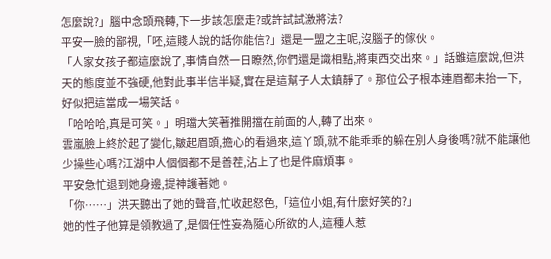怎麼說?」腦中念頭飛轉,下一步該怎麼走?或許試試激將法?
平安一臉的鄙視,「呸,這賤人說的話你能信?」還是一盟之主呢,沒腦子的傢伙。
「人家女孩子都這麼說了,事情自然一日瞭然,你們還是識相點,將東西交出來。」話雖這麼說,但洪天的態度並不強硬,他對此事半信半疑,實在是這幫子人太鎮靜了。那位公子根本連眉都未抬一下,好似把這當成一場笑話。
「哈哈哈,真是可笑。」明璫大笑著推開擋在前面的人,轉了出來。
雲嵐臉上終於起了變化,皺起眉頭,擔心的看過來,這丫頭,就不能乖乖的躲在別人身後嗎?就不能讓他少操些心嗎?江湖中人個個都不是善茬,沾上了也是件麻煩事。
平安急忙退到她身邊,提神護著她。
「你……」洪天聽出了她的聲音,忙收起怒色,「這位小姐,有什麼好笑的?」
她的性子他算是領教過了,是個任性妄為隨心所欲的人,這種人惹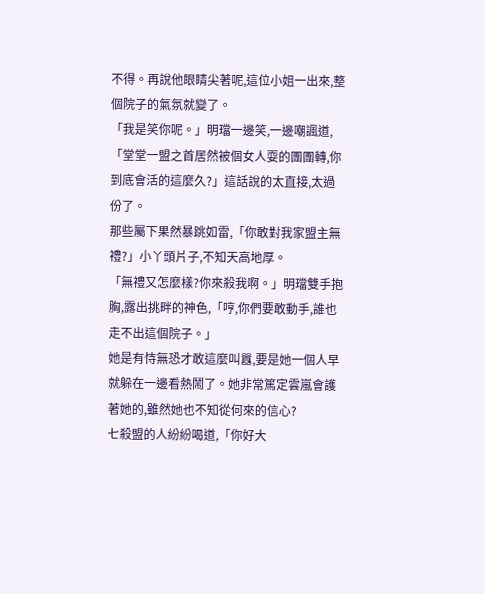不得。再說他眼睛尖著呢,這位小姐一出來,整個院子的氣氛就變了。
「我是笑你呢。」明璫一邊笑,一邊嘲諷道,「堂堂一盟之首居然被個女人耍的團團轉,你到底會活的這麼久?」這話說的太直接,太過份了。
那些屬下果然暴跳如雷,「你敢對我家盟主無禮?」小丫頭片子,不知天高地厚。
「無禮又怎麼樣?你來殺我啊。」明璫雙手抱胸,露出挑畔的神色,「哼,你們要敢動手,誰也走不出這個院子。」
她是有恃無恐才敢這麼叫囂,要是她一個人早就躲在一邊看熱鬧了。她非常篤定雲嵐會護著她的,雖然她也不知從何來的信心?
七殺盟的人紛紛喝道,「你好大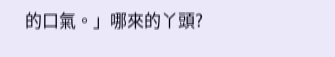的口氣。」哪來的丫頭?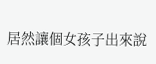居然讓個女孩子出來說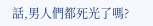話,男人們都死光了嗎?